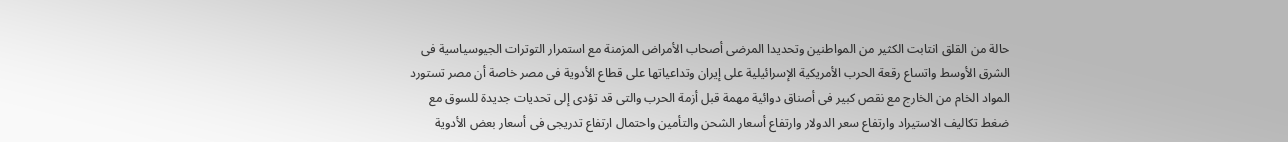حالة من القلق انتابت الكثير من المواطنين وتحديدا المرضى أصحاب الأمراض المزمنة مع استمرار التوترات الجيوسياسية فى الشرق الأوسط واتساع رقعة الحرب الأمريكية الإسرائيلية على إيران وتداعياتها على قطاع الأدوية فى مصر خاصة أن مصر تستورد المواد الخام من الخارج مع نقص كبير فى أصناق دوائية مهمة قبل أزمة الحرب والتى قد تؤدى إلى تحديات جديدة للسوق مع ضغط تكاليف الاستيراد وارتفاع سعر الدولار وارتفاع أسعار الشحن والتأمين واحتمال ارتفاع تدريجى فى أسعار بعض الأدوية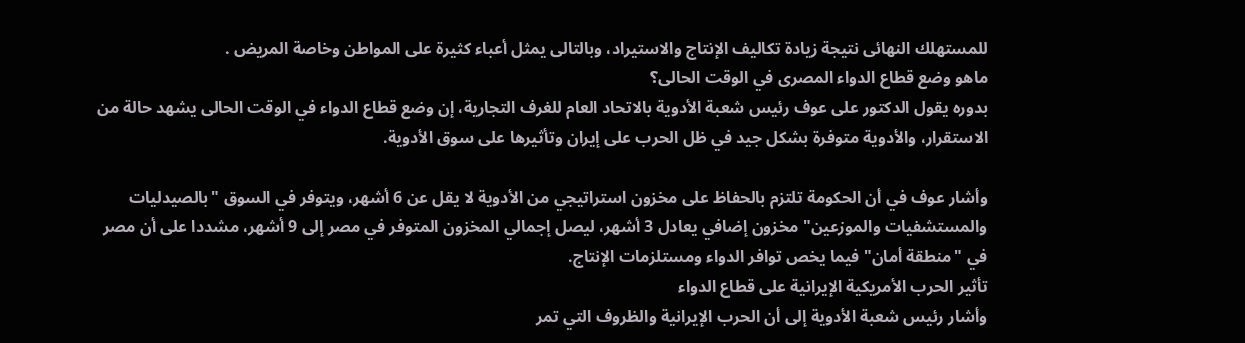للمستهلك النهائى نتيجة زيادة تكاليف الإنتاج والاستيراد، وبالتالى يمثل أعباء كثيرة على المواطن وخاصة المريض .
ماهو وضع قطاع الدواء المصرى في الوقت الحالى؟
بدوره يقول الدكتور على عوف رئيس شعبة الأدوية بالاتحاد العام للغرف التجارية، إن وضع قطاع الدواء في الوقت الحالى يشهد حالة من الاستقرار، والأدوية متوفرة بشكل جيد في ظل الحرب على إيران وتأثيرها على سوق الأدوية.

وأشار عوف في أن الحكومة تلتزم بالحفاظ على مخزون استراتيجي من الأدوية لا يقل عن 6 أشهر، ويتوفر في السوق "بالصيدليات والمستشفيات والموزعين" مخزون إضافي يعادل 3 أشهر، ليصل إجمالي المخزون المتوفر في مصر إلى 9 أشهر، مشددا على أن مصر في "منطقة أمان" فيما يخص توافر الدواء ومستلزمات الإنتاج.
تأثير الحرب الأمريكية الإيرانية على قطاع الدواء
وأشار رئيس شعبة الأدوية إلى أن الحرب الإيرانية والظروف التي تمر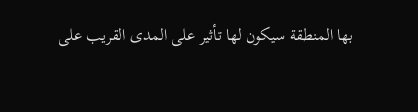بها المنطقة سيكون لها تأثير على المدى القريب على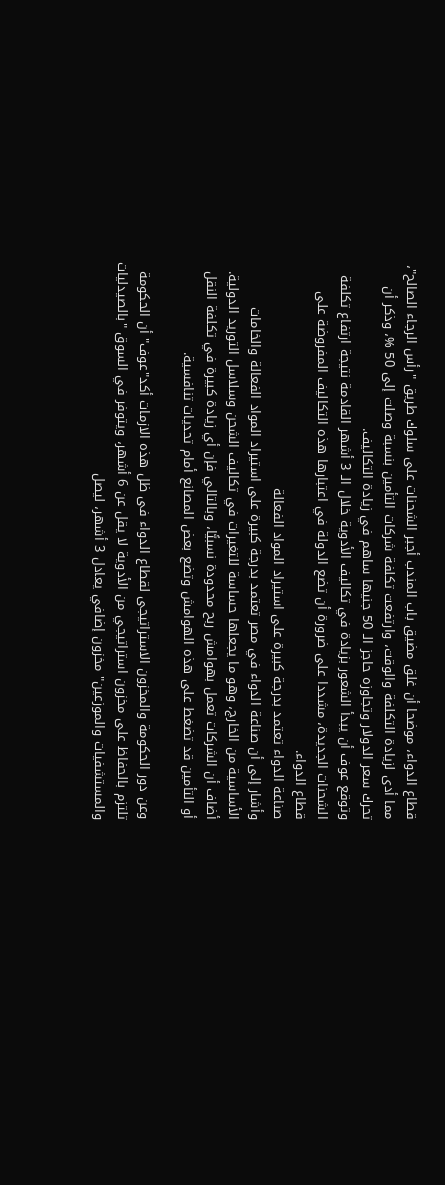قطاع الدواء، موضحا أن غلق مضيق باب المندب أجبر الشحنات على سلوك طريق "رأس الرجاء الصالح"، مما أدى لزيادة التكلفة والوقت، وارتفعت تكلفة شركات التأمين بنسبة وصلت إلى 50 %، وذكر أن تحرك سعر الدولار وتجاوزه حاجز الـ 50 جنيها ساهم في زيادة التكاليف.
وتوقع عوف أن يبدأ الشعور بزيادة في تكاليف الأدوية خلال الـ 3 أشهر القادمة نتيجة ارتفاع تكلفة الشحنات الجديدة، مشددا على ضرورة أن تضع الدولة في اعتبارها هذه التكاليف المفروضة على قطاع الدواء.
صناعة الدواء تعتمد بدرجة كبيرة على استيراد المواد الفعالة
وأشار إلى أن صناعة الدواء في مصر تعتمد بدرجة كبيرة على استيراد المواد الفعالة والخامات الأساسية من الخارج، وهو ما يجعلها حساسة للتغيرات في تكاليف الشحن وسلاسل التوريد الدولية.
أضاف أن الشركات تعمل بهوامش ربح محدودة نسبيًّا، وبالتالي فإن أي زيادة كبيرة في تكلفة النقل أو التأمين قد تضغط على هذه الهوامش وتضع بعض المصانع أمام تحديات تنافسية.

وعن دور الحكومة والمخزون الاستراتيجى لقطاع الدواء فى ظل هذه الازمات أكد"عوف" أن الحكومة تلتزم بالحفاظ على مخزون استراتيجي من الأدوية لا يقل عن 6 أشهر، ويتوفر في السوق "بالصيدليات والمستشفيات والموزعين" مخزون إضافي يعادل 3 أشهر، ليصل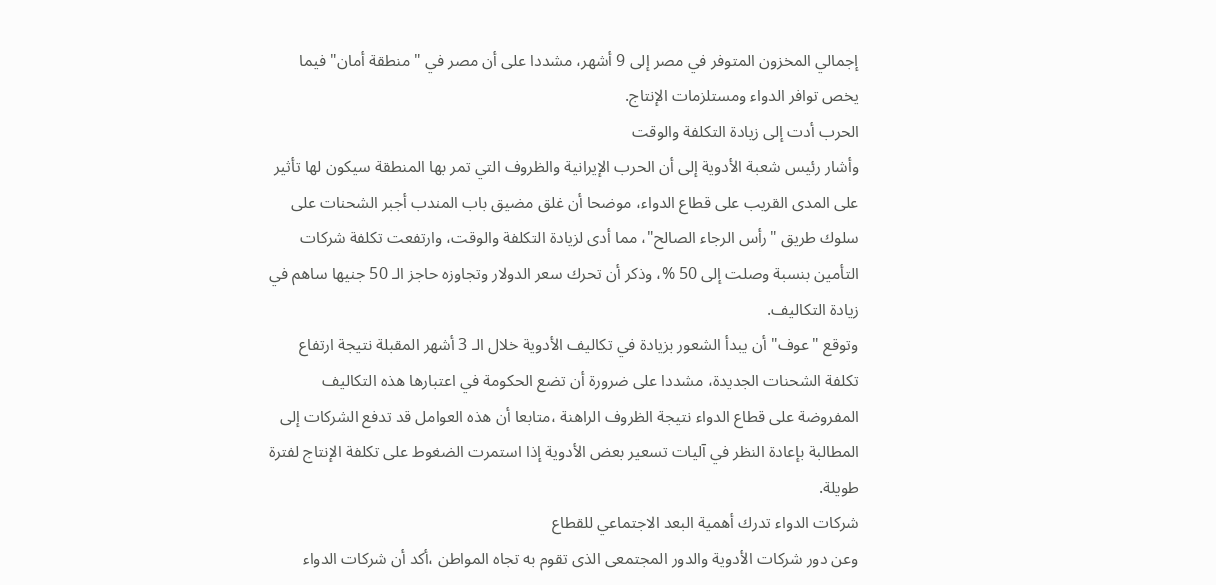إجمالي المخزون المتوفر في مصر إلى 9 أشهر، مشددا على أن مصر في "منطقة أمان" فيما يخص توافر الدواء ومستلزمات الإنتاج.
الحرب أدت إلى زيادة التكلفة والوقت
وأشار رئيس شعبة الأدوية إلى أن الحرب الإيرانية والظروف التي تمر بها المنطقة سيكون لها تأثير على المدى القريب على قطاع الدواء، موضحا أن غلق مضيق باب المندب أجبر الشحنات على سلوك طريق "رأس الرجاء الصالح"، مما أدى لزيادة التكلفة والوقت، وارتفعت تكلفة شركات التأمين بنسبة وصلت إلى 50 %، وذكر أن تحرك سعر الدولار وتجاوزه حاجز الـ 50 جنيها ساهم في زيادة التكاليف.
وتوقع "عوف" أن يبدأ الشعور بزيادة في تكاليف الأدوية خلال الـ 3 أشهر المقبلة نتيجة ارتفاع تكلفة الشحنات الجديدة، مشددا على ضرورة أن تضع الحكومة في اعتبارها هذه التكاليف المفروضة على قطاع الدواء نتيجة الظروف الراهنة ،متابعا أن هذه العوامل قد تدفع الشركات إلى المطالبة بإعادة النظر في آليات تسعير بعض الأدوية إذا استمرت الضغوط على تكلفة الإنتاج لفترة طويلة.
شركات الدواء تدرك أهمية البعد الاجتماعي للقطاع
وعن دور شركات الأدوية والدور المجتمعى الذى تقوم به تجاه المواطن ،أكد أن شركات الدواء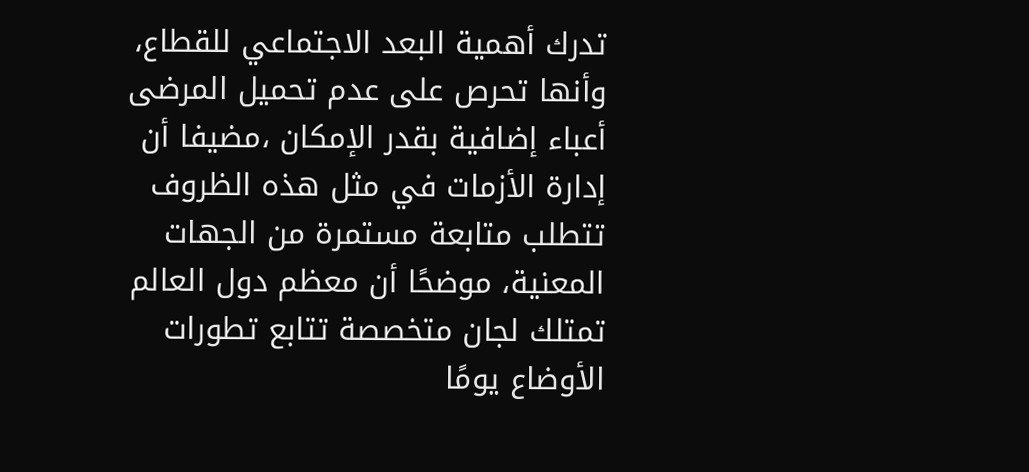تدرك أهمية البعد الاجتماعي للقطاع، وأنها تحرص على عدم تحميل المرضى أعباء إضافية بقدر الإمكان ،مضيفا أن إدارة الأزمات في مثل هذه الظروف تتطلب متابعة مستمرة من الجهات المعنية، موضحًا أن معظم دول العالم تمتلك لجان متخصصة تتابع تطورات الأوضاع يومًا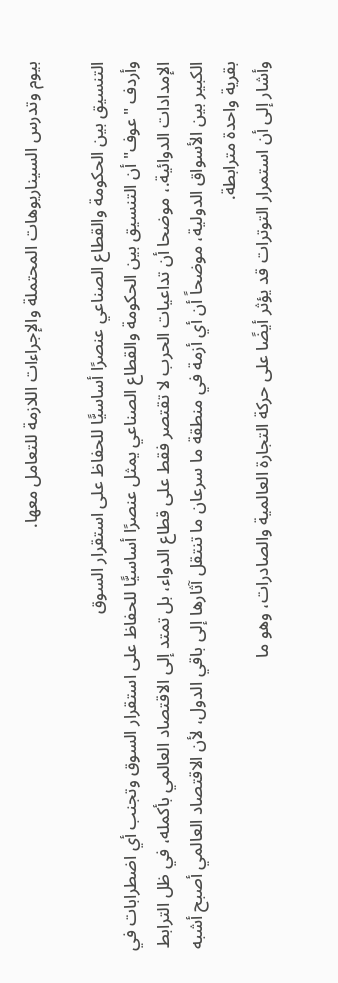بيوم وتدرس السيناريوهات المحتملة والإجراءات اللازمة للتعامل معها.

التنسيق بين الحكومة والقطاع الصناعي عنصرًا أساسيًّا للحفاظ على استقرار السوق
وأردف "عوف" أن التنسيق بين الحكومة والقطاع الصناعي يمثل عنصرًا أساسيًّا للحفاظ على استقرار السوق وتجنب أي اضطرابات في الإمدادات الدوائية.، موضحا أن تداعيات الحرب لا تقتصر فقط على قطاع الدواء، بل تمتد إلى الاقتصاد العالمي بأكمله، في ظل الترابط الكبير بين الأسواق الدولية، موضحاً أن أي أزمة في منطقة ما سرعان ما تنتقل آثارها إلى باقي الدول، لأن الاقتصاد العالمي أصبح أشبه بقرية واحدة مترابطة.
وأشار إلى أن استمرار التوترات قد يؤثر أيضًا على حركة التجارة العالمية والصادرات، وهو ما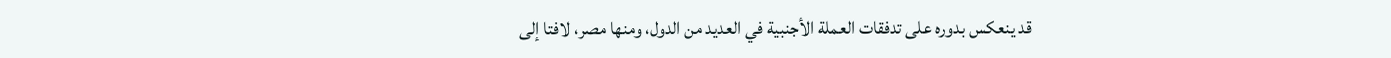قد ينعكس بدوره على تدفقات العملة الأجنبية في العديد من الدول، ومنها مصر، لافتا إلى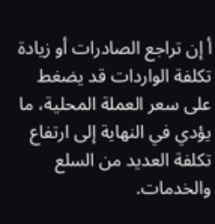أ إن تراجع الصادرات أو زيادة تكلفة الواردات قد يضغط على سعر العملة المحلية، ما يؤدي في النهاية إلى ارتفاع تكلفة العديد من السلع والخدمات.